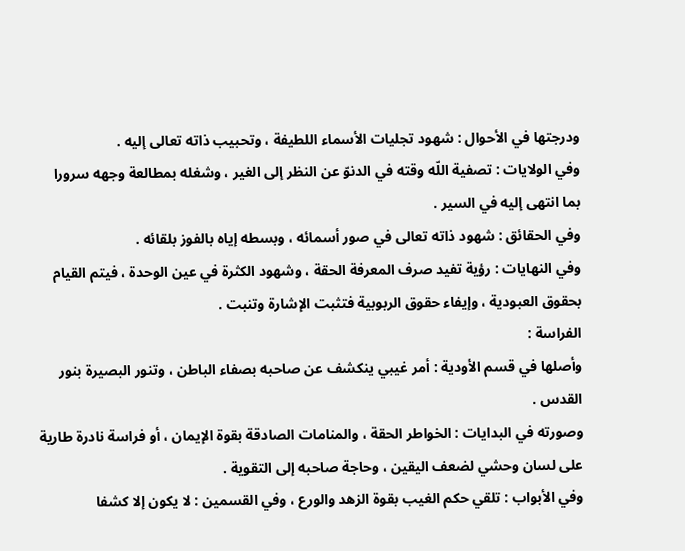ودرجتها في الأحوال : شهود تجليات الأسماء اللطيفة ، وتحبيب ذاته تعالى إليه .
وفي الولايات : تصفية اللّه وقته في الدنوّ عن النظر إلى الغير ، وشغله بمطالعة وجهه سرورا بما انتهى إليه في السير .
وفي الحقائق : شهود ذاته تعالى في صور أسمائه ، وبسطه إياه بالفوز بلقائه .
وفي النهايات : رؤية تفيد صرف المعرفة الحقة ، وشهود الكثرة في عين الوحدة ، فيتم القيام بحقوق العبودية ، وإيفاء حقوق الربوبية فتثبت الإشارة وتنبت .
الفراسة :
وأصلها في قسم الأودية : أمر غيبي ينكشف عن صاحبه بصفاء الباطن ، وتنور البصيرة بنور القدس .
وصورته في البدايات : الخواطر الحقة ، والمنامات الصادقة بقوة الإيمان ، أو فراسة نادرة طارية على لسان وحشي لضعف اليقين ، وحاجة صاحبه إلى التقوية .
وفي الأبواب : تلقي حكم الغيب بقوة الزهد والورع ، وفي القسمين : لا يكون إلا كشفا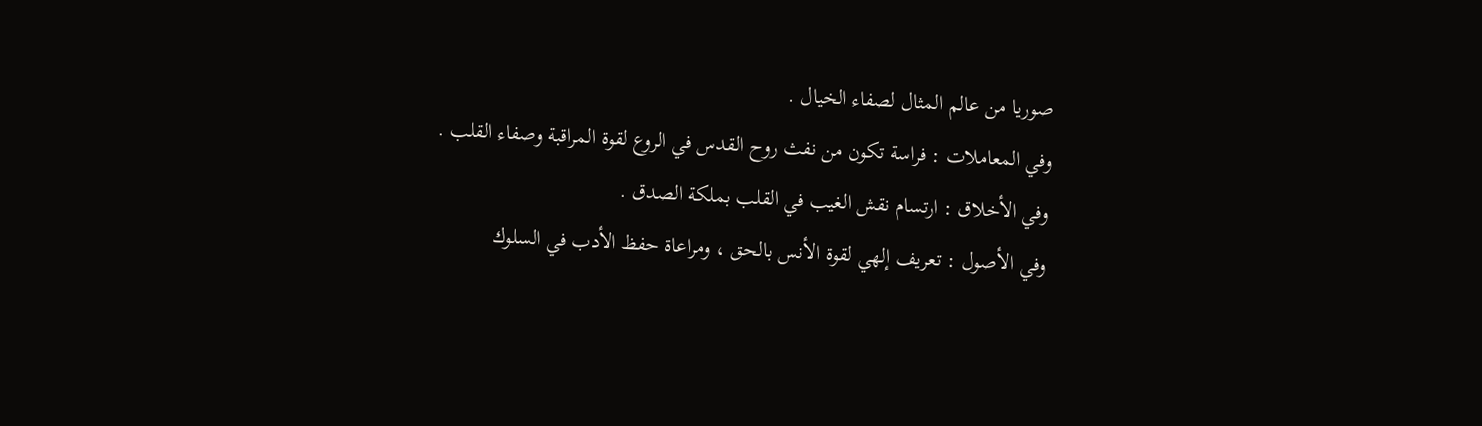صوريا من عالم المثال لصفاء الخيال .
وفي المعاملات : فراسة تكون من نفث روح القدس في الروع لقوة المراقبة وصفاء القلب .
وفي الأخلاق : ارتسام نقش الغيب في القلب بملكة الصدق .
وفي الأصول : تعريف إلهي لقوة الأنس بالحق ، ومراعاة حفظ الأدب في السلوك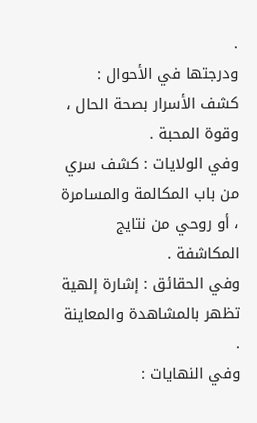.
ودرجتها في الأحوال : كشف الأسرار بصحة الحال ، وقوة المحبة .
وفي الولايات : كشف سري من باب المكالمة والمسامرة ، أو روحي من نتايج المكاشفة .
وفي الحقائق : إشارة إلهية تظهر بالمشاهدة والمعاينة .
وفي النهايات :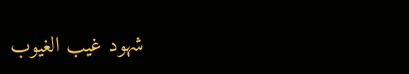شهود غيب الغيوب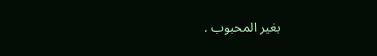بغير المحبوب .